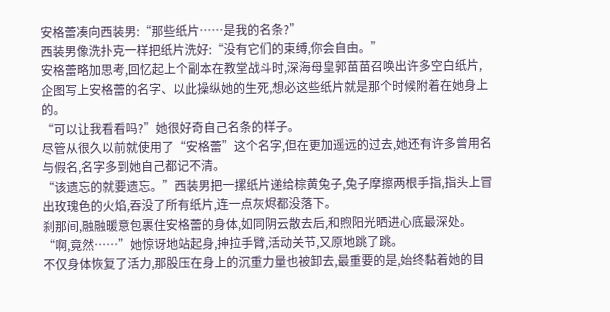安格蕾凑向西装男:“那些纸片……是我的名条?”
西装男像洗扑克一样把纸片洗好:“没有它们的束缚,你会自由。”
安格蕾略加思考,回忆起上个副本在教堂战斗时,深海母皇郭苗苗召唤出许多空白纸片,企图写上安格蕾的名字、以此操纵她的生死,想必这些纸片就是那个时候附着在她身上的。
“可以让我看看吗?”她很好奇自己名条的样子。
尽管从很久以前就使用了“安格蕾”这个名字,但在更加遥远的过去,她还有许多曾用名与假名,名字多到她自己都记不清。
“该遗忘的就要遗忘。”西装男把一摞纸片递给棕黄兔子,兔子摩擦两根手指,指头上冒出玫瑰色的火焰,吞没了所有纸片,连一点灰烬都没落下。
刹那间,融融暖意包裹住安格蕾的身体,如同阴云散去后,和煦阳光晒进心底最深处。
“啊,竟然……”她惊讶地站起身,抻拉手臂,活动关节,又原地跳了跳。
不仅身体恢复了活力,那股压在身上的沉重力量也被卸去,最重要的是,始终黏着她的目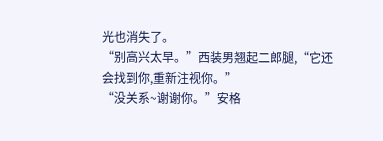光也消失了。
“别高兴太早。”西装男翘起二郎腿,“它还会找到你,重新注视你。”
“没关系~谢谢你。”安格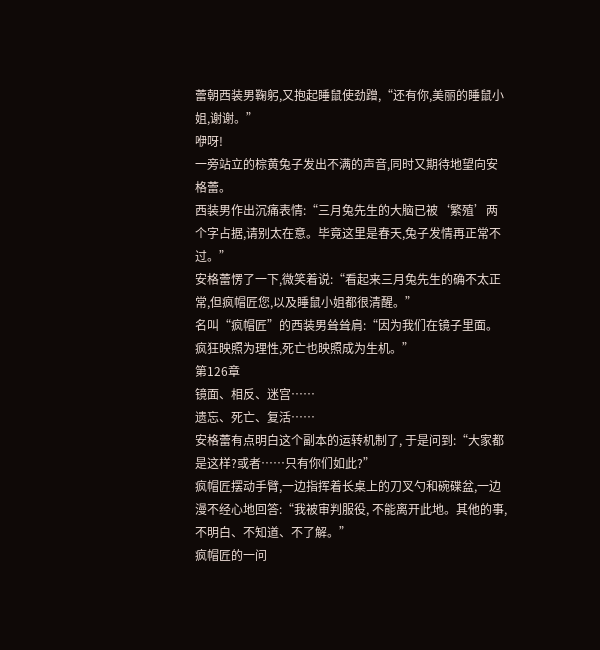蕾朝西装男鞠躬,又抱起睡鼠使劲蹭,“还有你,美丽的睡鼠小姐,谢谢。”
咿呀!
一旁站立的棕黄兔子发出不满的声音,同时又期待地望向安格蕾。
西装男作出沉痛表情:“三月兔先生的大脑已被‘繁殖’两个字占据,请别太在意。毕竟这里是春天,兔子发情再正常不过。”
安格蕾愣了一下,微笑着说:“看起来三月兔先生的确不太正常,但疯帽匠您,以及睡鼠小姐都很清醒。”
名叫“疯帽匠”的西装男耸耸肩:“因为我们在镜子里面。疯狂映照为理性,死亡也映照成为生机。”
第126章
镜面、相反、迷宫……
遗忘、死亡、复活……
安格蕾有点明白这个副本的运转机制了, 于是问到:“大家都是这样?或者……只有你们如此?”
疯帽匠摆动手臂,一边指挥着长桌上的刀叉勺和碗碟盆,一边漫不经心地回答:“我被审判服役, 不能离开此地。其他的事, 不明白、不知道、不了解。”
疯帽匠的一问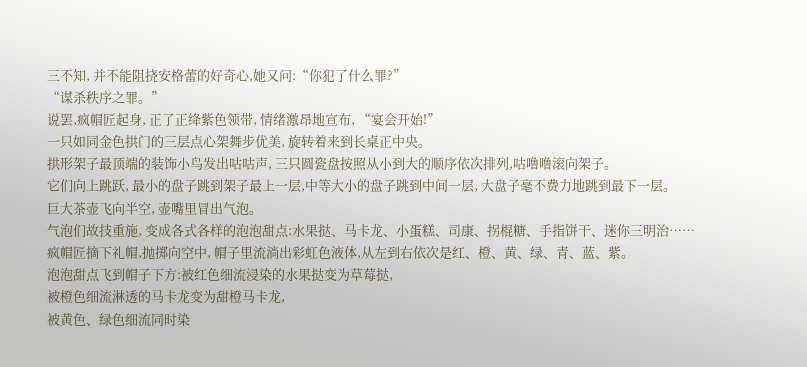三不知, 并不能阻挠安格蕾的好奇心,她又问:“你犯了什么罪?”
“谋杀秩序之罪。”
说罢,疯帽匠起身, 正了正绛紫色领带, 情绪激昂地宣布, “宴会开始!”
一只如同金色拱门的三层点心架舞步优美, 旋转着来到长桌正中央。
拱形架子最顶端的装饰小鸟发出咕咕声, 三只圆瓷盘按照从小到大的顺序依次排列,咕噜噜滚向架子。
它们向上跳跃, 最小的盘子跳到架子最上一层,中等大小的盘子跳到中间一层, 大盘子毫不费力地跳到最下一层。
巨大茶壶飞向半空, 壶嘴里冒出气泡。
气泡们故技重施, 变成各式各样的泡泡甜点:水果挞、马卡龙、小蛋糕、司康、拐棍糖、手指饼干、迷你三明治……
疯帽匠摘下礼帽,抛掷向空中, 帽子里流淌出彩虹色液体,从左到右依次是红、橙、黄、绿、青、蓝、紫。
泡泡甜点飞到帽子下方:被红色细流浸染的水果挞变为草莓挞,
被橙色细流淋透的马卡龙变为甜橙马卡龙,
被黄色、绿色细流同时染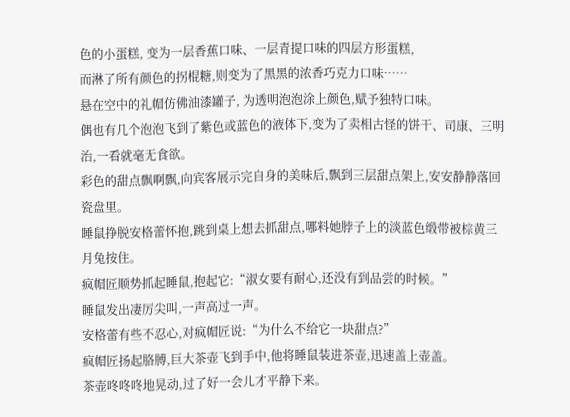色的小蛋糕, 变为一层香蕉口味、一层青提口味的四层方形蛋糕,
而淋了所有颜色的拐棍糖,则变为了黑黑的浓香巧克力口味……
悬在空中的礼帽仿佛油漆罐子, 为透明泡泡涂上颜色,赋予独特口味。
偶也有几个泡泡飞到了紫色或蓝色的液体下,变为了卖相古怪的饼干、司康、三明治,一看就毫无食欲。
彩色的甜点飘啊飘,向宾客展示完自身的美味后,飘到三层甜点架上,安安静静落回瓷盘里。
睡鼠挣脱安格蕾怀抱,跳到桌上想去抓甜点,哪料她脖子上的淡蓝色缎带被棕黄三月兔按住。
疯帽匠顺势抓起睡鼠,抱起它:“淑女要有耐心,还没有到品尝的时候。”
睡鼠发出凄厉尖叫,一声高过一声。
安格蕾有些不忍心,对疯帽匠说:“为什么不给它一块甜点?”
疯帽匠扬起胳膊,巨大茶壶飞到手中,他将睡鼠装进茶壶,迅速盖上壶盖。
茶壶咚咚咚地晃动,过了好一会儿才平静下来。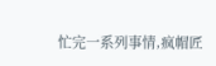忙完一系列事情,疯帽匠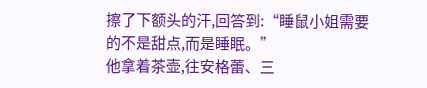擦了下额头的汗,回答到:“睡鼠小姐需要的不是甜点,而是睡眠。”
他拿着茶壶,往安格蕾、三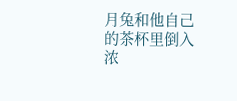月兔和他自己的茶杯里倒入浓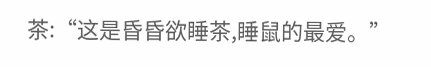茶:“这是昏昏欲睡茶,睡鼠的最爱。”